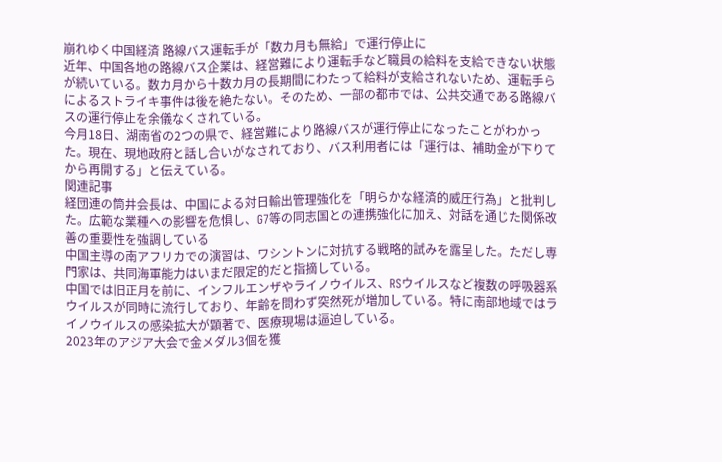崩れゆく中国経済 路線バス運転手が「数カ月も無給」で運行停止に
近年、中国各地の路線バス企業は、経営難により運転手など職員の給料を支給できない状態が続いている。数カ月から十数カ月の長期間にわたって給料が支給されないため、運転手らによるストライキ事件は後を絶たない。そのため、一部の都市では、公共交通である路線バスの運行停止を余儀なくされている。
今月18日、湖南省の2つの県で、経営難により路線バスが運行停止になったことがわかった。現在、現地政府と話し合いがなされており、バス利用者には「運行は、補助金が下りてから再開する」と伝えている。
関連記事
経団連の筒井会長は、中国による対日輸出管理強化を「明らかな経済的威圧行為」と批判した。広範な業種への影響を危惧し、G7等の同志国との連携強化に加え、対話を通じた関係改善の重要性を強調している
中国主導の南アフリカでの演習は、ワシントンに対抗する戦略的試みを露呈した。ただし専門家は、共同海軍能力はいまだ限定的だと指摘している。
中国では旧正月を前に、インフルエンザやライノウイルス、RSウイルスなど複数の呼吸器系ウイルスが同時に流行しており、年齢を問わず突然死が増加している。特に南部地域ではライノウイルスの感染拡大が顕著で、医療現場は逼迫している。
2023年のアジア大会で金メダル3個を獲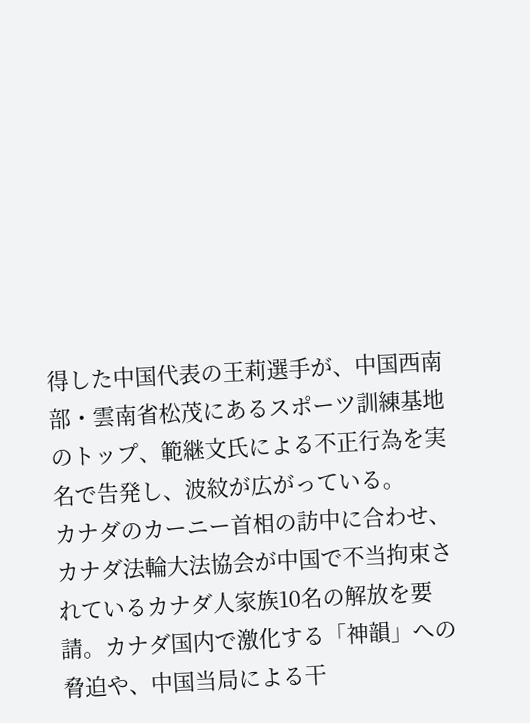得した中国代表の王莉選手が、中国西南部・雲南省松茂にあるスポーツ訓練基地のトップ、範継文氏による不正行為を実名で告発し、波紋が広がっている。
カナダのカーニー首相の訪中に合わせ、カナダ法輪大法協会が中国で不当拘束されているカナダ人家族10名の解放を要請。カナダ国内で激化する「神韻」への脅迫や、中国当局による干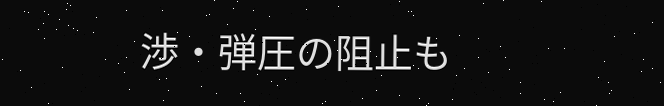渉・弾圧の阻止も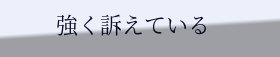強く訴えている